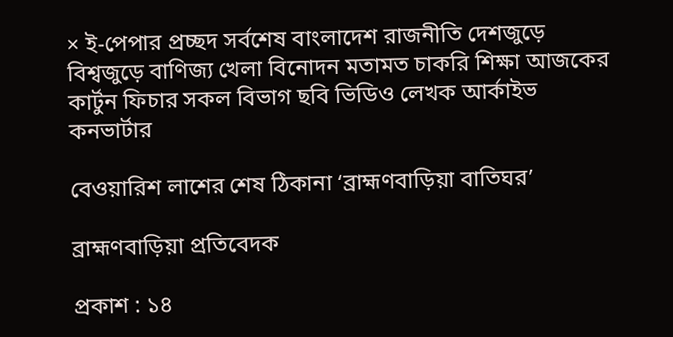× ই-পেপার প্রচ্ছদ সর্বশেষ বাংলাদেশ রাজনীতি দেশজুড়ে বিশ্বজুড়ে বাণিজ্য খেলা বিনোদন মতামত চাকরি শিক্ষা আজকের কার্টুন ফিচার সকল বিভাগ ছবি ভিডিও লেখক আর্কাইভ কনভার্টার

বেওয়ারিশ লাশের শেষ ঠিকানা ‘ব্রাহ্মণবাড়িয়া বাতিঘর’

ব্রাহ্মণবাড়িয়া প্রতিবেদক

প্রকাশ : ১৪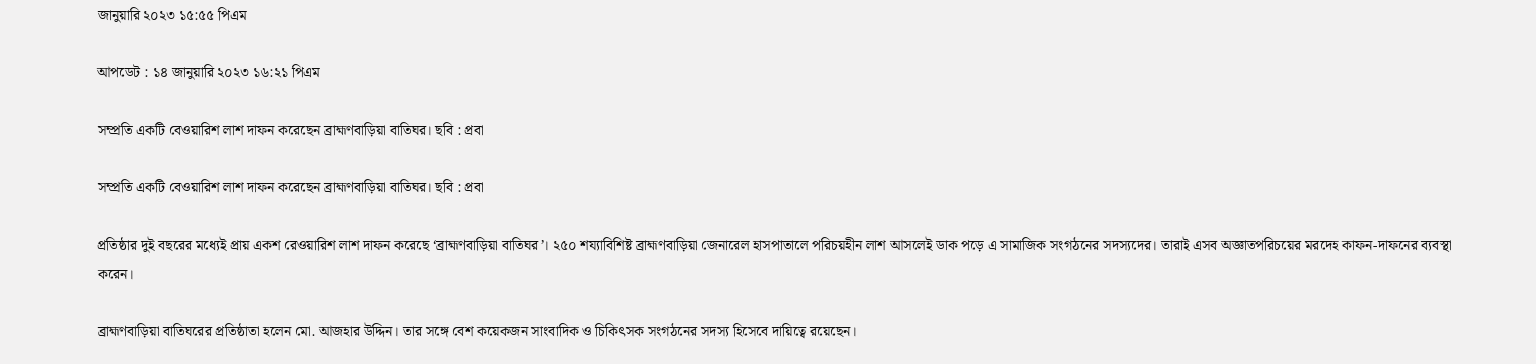জানুয়ারি ২০২৩ ১৫:৫৫ পিএম

আপডেট : ১৪ জানুয়ারি ২০২৩ ১৬:২১ পিএম

সম্প্রতি একটি বেওয়ারিশ লাশ দাফন করেছেন ব্রাহ্মণবাড়িয়া বাতিঘর। ছবি : প্রবা

সম্প্রতি একটি বেওয়ারিশ লাশ দাফন করেছেন ব্রাহ্মণবাড়িয়া বাতিঘর। ছবি : প্রবা

প্রতিষ্ঠার দুই বছরের মধ্যেই প্রায় একশ রেওয়ারিশ লাশ দাফন করেছে ‘ব্রাহ্মণবাড়িয়া বাতিঘর’। ২৫০ শয্যাবিশিষ্ট ব্রাহ্মণবাড়িয়া জেনারেল হাসপাতালে পরিচয়হীন লাশ আসলেই ডাক পড়ে এ সামাজিক সংগঠনের সদস্যদের। তারাই এসব অজ্ঞাতপরিচয়ের মরদেহ কাফন-দাফনের ব্যবস্থা করেন।

ব্রাহ্মণবাড়িয়া বাতিঘরের প্রতিষ্ঠাতা হলেন মো. আজহার উদ্দিন। তার সঙ্গে বেশ কয়েকজন সাংবাদিক ও চিকিৎসক সংগঠনের সদস্য হিসেবে দায়িত্বে রয়েছেন।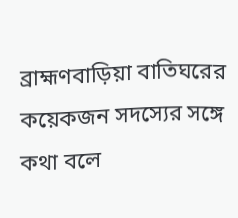ব্রাহ্মণবাড়িয়া বাতিঘরের কয়েকজন সদস্যের সঙ্গে কথা বলে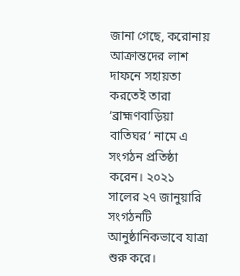জানা গেছে, করোনায় আক্রান্তদের লাশ দাফনে সহায়তা করতেই তারা ‘ব্রাহ্মণবাড়িয়া বাতিঘর’ নামে এ সংগঠন প্রতিষ্ঠা করেন। ২০২১ সালের ২৭ জানুয়ারি সংগঠনটি আনুষ্ঠানিকভাবে যাত্রা শুরু করে।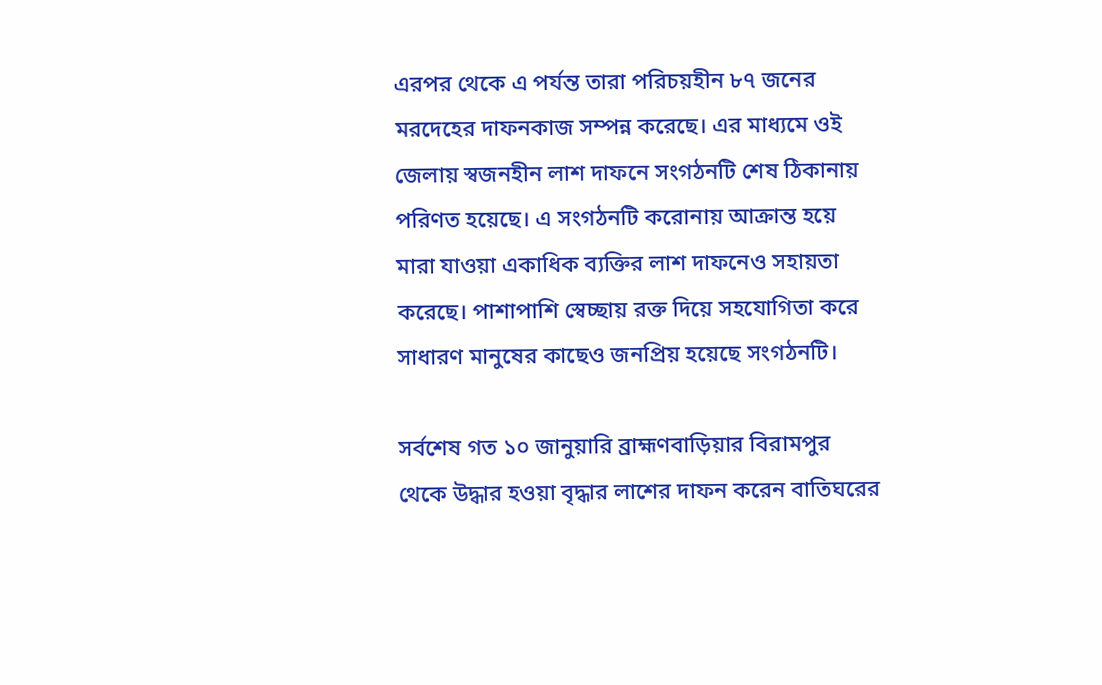এরপর থেকে এ পর্যন্ত তারা পরিচয়হীন ৮৭ জনের মরদেহের দাফনকাজ সম্পন্ন করেছে। এর মাধ্যমে ওই জেলায় স্বজনহীন লাশ দাফনে সংগঠনটি শেষ ঠিকানায় পরিণত হয়েছে। এ সংগঠনটি করোনায় আক্রান্ত হয়ে মারা যাওয়া একাধিক ব্যক্তির লাশ দাফনেও সহায়তা করেছে। পাশাপাশি স্বেচ্ছায় রক্ত দিয়ে সহযোগিতা করে সাধারণ মানুষের কাছেও জনপ্রিয় হয়েছে সংগঠনটি।

সর্বশেষ গত ১০ জানুয়ারি ব্রাহ্মণবাড়িয়ার বিরামপুর থেকে উদ্ধার হওয়া বৃদ্ধার লাশের দাফন করেন বাতিঘরের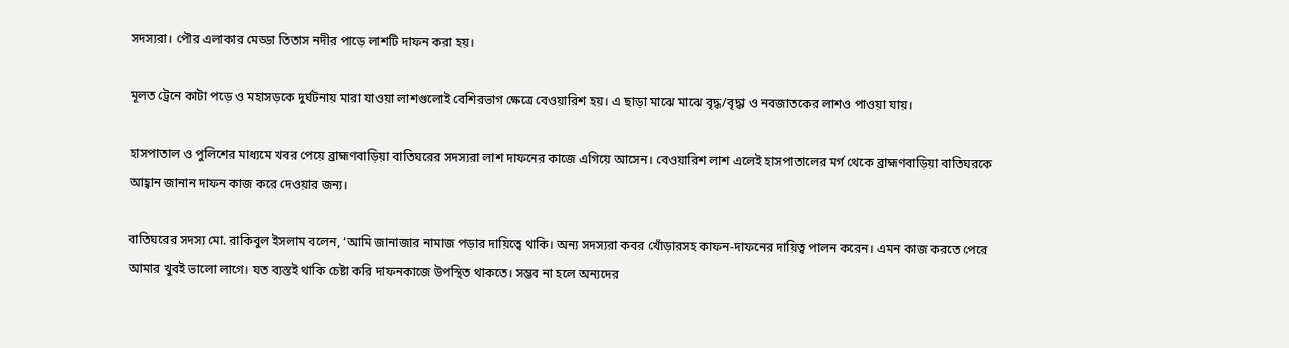সদস্যরা। পৌর এলাকার মেড্ডা তিতাস নদীর পাড়ে লাশটি দাফন করা হয়।

মূলত ট্রেনে কাটা পড়ে ও মহাসড়কে দুর্ঘটনায় মারা যাওয়া লাশগুলোই বেশিরভাগ ক্ষেত্রে বেওয়ারিশ হয়। এ ছাড়া মাঝে মাঝে বৃদ্ধ/বৃদ্ধা ও নবজাতকের লাশও পাওয়া যায়।

হাসপাতাল ও পুলিশের মাধ্যমে খবর পেয়ে ব্রাহ্মণবাড়িয়া বাতিঘরের সদস্যরা লাশ দাফনের কাজে এগিয়ে আসেন। বেওয়ারিশ লাশ এলেই হাসপাতালের মর্গ থেকে ব্রাহ্মণবাড়িয়া বাতিঘরকে আহ্বান জানান দাফন কাজ করে দেওয়ার জন্য।

বাতিঘরের সদস্য মো. রাকিবুল ইসলাম বলেন, ‘আমি জানাজার নামাজ পড়ার দায়িত্বে থাকি। অন্য সদস্যরা কবর খোঁড়ারসহ কাফন-দাফনের দায়িত্ব পালন করেন। এমন কাজ করতে পেরে আমার খুবই ভালো লাগে। যত ব্যস্তই থাকি চেষ্টা করি দাফনকাজে উপস্থিত থাকতে। সম্ভব না হলে অন্যদের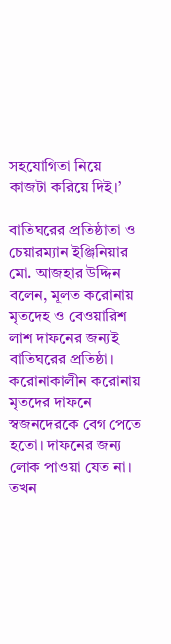সহযোগিতা নিয়ে কাজটা করিয়ে দিই।’

বাতিঘরের প্রতিষ্ঠাতা ও চেয়ারম্যান ইঞ্জিনিয়ার মো. আজহার উদ্দিন বলেন, মূলত করোনায় মৃতদেহ ও বেওয়ারিশ লাশ দাফনের জন্যই বাতিঘরের প্রতিষ্ঠা। করোনাকালীন করোনায় মৃতদের দাফনে স্বজনদেরকে বেগ পেতে হতো। দাফনের জন্য লোক পাওয়া যেত না। তখন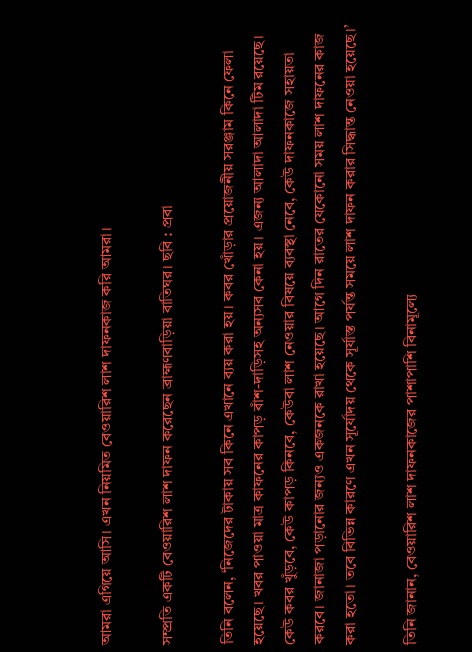আমরা এগিয়ে আসি। এখন নিয়মিত বেওয়ারিশ লাশ দাফনকাজ করি আমরা।

সম্প্রতি একটি বেওয়ারিশ লাশ দাফন করেছেন ব্রাহ্মণবাড়িয়া বাতিঘর। ছবি : প্রবা

তিনি বলেন, ‘নিজেদের টাকায় সব কিনে এখানে ব্যয় করা হয়। কবর খোঁড়ার প্রয়োজনীয় সরঞ্জাম কিনে ফেলা হয়েছে। খবর পাওয়া মাত্র কাফনের কাপড় বাঁশ-দাড়িসহ অন্যসব কেনা হয়। এজন্য আলাদা আলাদা টিম রয়েছে। কেউ কবর খুঁড়বে, কেউ কাপড় কিনবে, কেউবা লাশ নেওয়ার বিষয়ে ব্যবস্থা নেবে, কেউ দাফনকাজে সহায়তা করবে। জানাজা পড়ানোর জন্যও একজনকে রাখা হয়েছে। আগে দিন রাতের যেকোনো সময় লাশ দাফনের কাজ করা হতো। তবে বিভিন্ন কারণে এখন সূর্যোদয় থেকে সূর্যাস্ত পর্যন্ত সময়ে লাশ দাফন করার সিদ্ধান্ত নেওয়া হয়েছে।’

তিনি জানান, বেওয়ারিশ লাশ দাফনকাজের পাশাপাশি বিনামূল্যে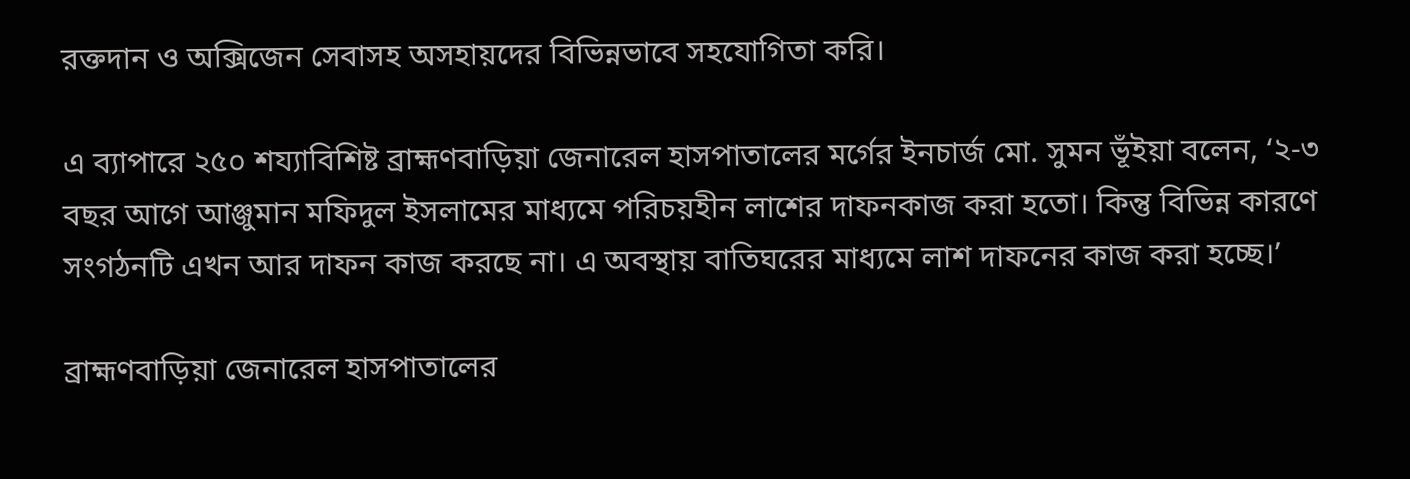রক্তদান ও অক্সিজেন সেবাসহ অসহায়দের বিভিন্নভাবে সহযোগিতা করি।

এ ব্যাপারে ২৫০ শয্যাবিশিষ্ট ব্রাহ্মণবাড়িয়া জেনারেল হাসপাতালের মর্গের ইনচার্জ মো. সুমন ভূঁইয়া বলেন, ‘২-৩ বছর আগে আঞ্জুমান মফিদুল ইসলামের মাধ্যমে পরিচয়হীন লাশের দাফনকাজ করা হতো। কিন্তু বিভিন্ন কারণে সংগঠনটি এখন আর দাফন কাজ করছে না। এ অবস্থায় বাতিঘরের মাধ্যমে লাশ দাফনের কাজ করা হচ্ছে।’

ব্রাহ্মণবাড়িয়া জেনারেল হাসপাতালের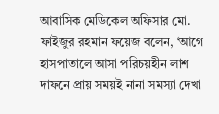আবাসিক মেডিকেল অফিসার মো. ফাইজুর রহমান ফয়েজ বলেন, ‘আগে হাসপাতালে আসা পরিচয়হীন লাশ দাফনে প্রায় সময়ই নানা সমস্যা দেখা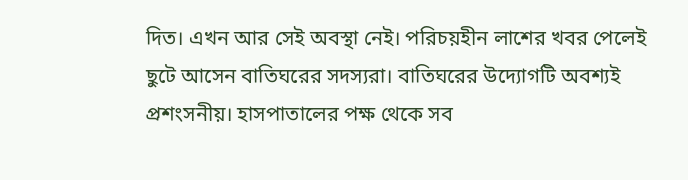দিত। এখন আর সেই অবস্থা নেই। পরিচয়হীন লাশের খবর পেলেই ছুটে আসেন বাতিঘরের সদস্যরা। বাতিঘরের উদ্যোগটি অবশ্যই প্রশংসনীয়। হাসপাতালের পক্ষ থেকে সব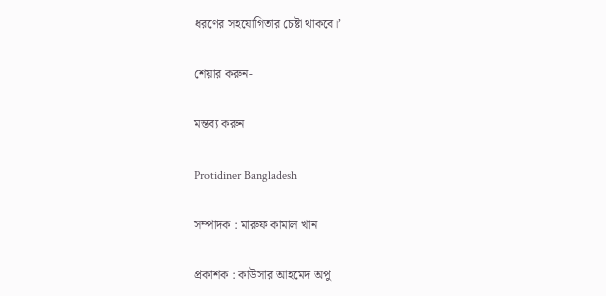ধরণের সহযোগিতার চেষ্টা থাকবে।’

শেয়ার করুন-

মন্তব্য করুন

Protidiner Bangladesh

সম্পাদক : মারুফ কামাল খান

প্রকাশক : কাউসার আহমেদ অপু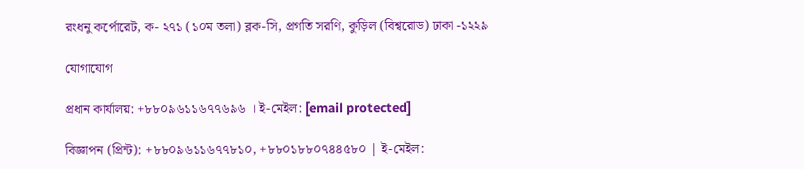রংধনু কর্পোরেট, ক- ২৭১ (১০ম তলা) ব্লক-সি, প্রগতি সরণি, কুড়িল (বিশ্বরোড) ঢাকা -১২২৯

যোগাযোগ

প্রধান কার্যালয়: +৮৮০৯৬১১৬৭৭৬৯৬ । ই-মেইল: [email protected]

বিজ্ঞাপন (প্রিন্ট): +৮৮০৯৬১১৬৭৭৮১০, +৮৮০১৮৮০৭৪৪৫৮০ | ই-মেইল: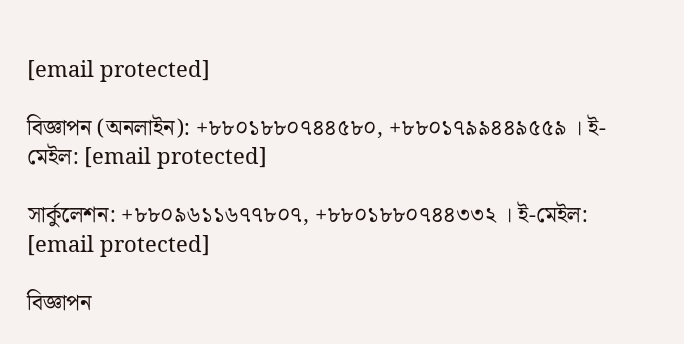[email protected]

বিজ্ঞাপন (অনলাইন): +৮৮০১৮৮০৭৪৪৫৮০, +৮৮০১৭৯৯৪৪৯৫৫৯ । ই-মেইল: [email protected]

সার্কুলেশন: +৮৮০৯৬১১৬৭৭৮০৭, +৮৮০১৮৮০৭৪৪৩৩২ । ই-মেইল: [email protected]

বিজ্ঞাপন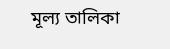মূল্য তালিকা